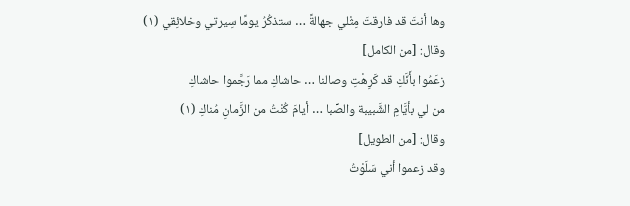وها أنتَ قد فارقتَ مِثْلي جهالةً … ستذكُرُ يومًا سِيرتي وخلائِقي (١)
وقال: [من الكامل]
زعَمُوا بأَنَّكِ قد كَرِهْتِ وصالنا … حاشاكِ مما رَجَّموا حاشاكِ
من لي بأيَّامِ الشَّبيبة والصِّبا … أيامَ كُنْتُ من الزَّمانِ مُناكِ (١)
وقال: [من الطويل]
وقد زعموا أني سَلَوْتُ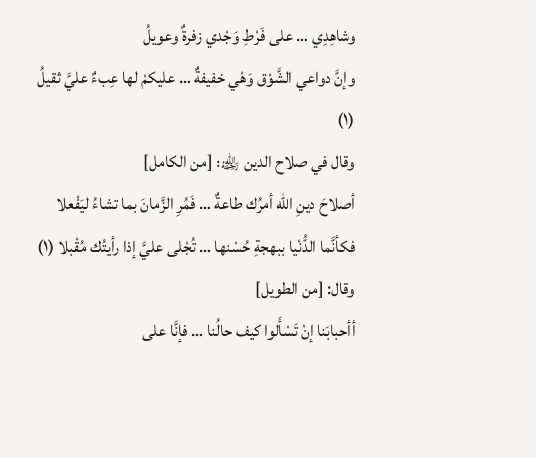وشاهِدِي … على فَرْطِ وَجْدي زفرةٌ وعويلُ
وإنَّ دواعي الشَّوْق وَهْي خفيفةٌ … عليكمْ لها عِبءٌ عليَّ ثقيلُ (١)
وقال في صلاح الدين ﵀: [من الكامل]
أصلاحَ دينِ الله أمرُك طاعةٌ … فَمُرِ الزَّمانَ بما تشاءُ ليَفْعلا
فكأنَّما الدُّنْيا ببهجةِ حُسْنها … تُجْلى عليَّ إذا رأيتُك مُقْبلا (١)
وقال: [من الطويل]
أأحبابَنا إنْ تَسْأَلوا كيف حالُنا … فإنَّا على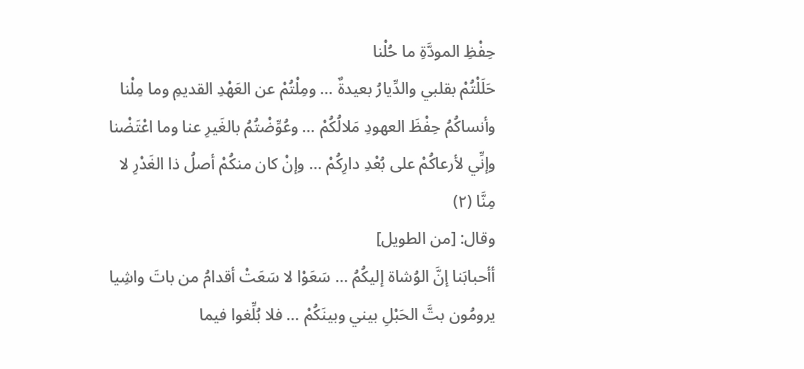حِفْظِ المودَّةِ ما حُلْنا
حَلَلْتُمْ بقلبي والدِّيارُ بعيدةٌ … ومِلْتُمْ عن العَهْدِ القديمِ وما مِلْنا
وأنساكُمُ حِفْظَ العهودِ مَلالُكُمْ … وعُوِّضْتُمُ بالغَيرِ عنا وما اعْتَضْنا
وإنِّي لأرعاكُمْ على بُعْدِ دارِكُمْ … وإنْ كان منكُمْ أصلُ ذا الغَدْرِ لا مِنَّا (٢)
وقال: [من الطويل]
أأحبابَنا إنَّ الوُشاة إليكُمُ … سَعَوْا لا سَعَتْ أقدامُ من باتَ واشِيا
يرومُون بتَّ الحَبْلِ بيني وبينَكُمْ … فلا بُلِّغوا فيما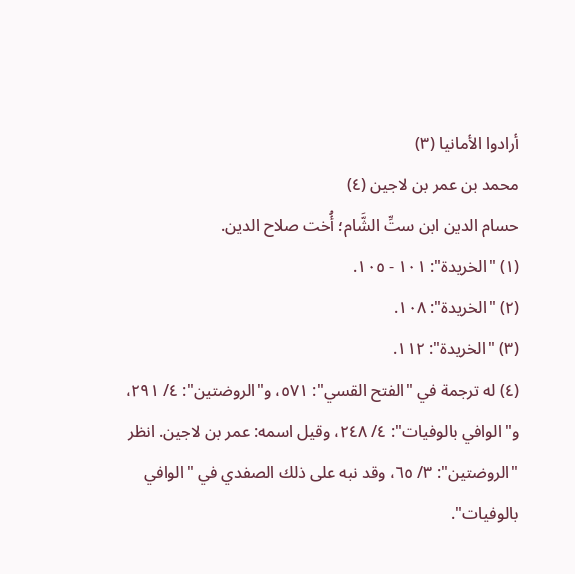أرادوا الأمانيا (٣)
محمد بن عمر بن لاجين (٤)
حسام الدين ابن ستِّ الشَّام؛ أُخت صلاح الدين.
(١) "الخريدة": ١٠١ - ١٠٥.
(٢) "الخريدة": ١٠٨.
(٣) "الخريدة": ١١٢.
(٤) له ترجمة في "الفتح القسي": ٥٧١، و"الروضتين": ٤/ ٢٩١، و"الوافي بالوفيات": ٤/ ٢٤٨، وقيل اسمه: عمر بن لاجين. انظر "الروضتين": ٣/ ٦٥، وقد نبه على ذلك الصفدي في "الوافي بالوفيات".